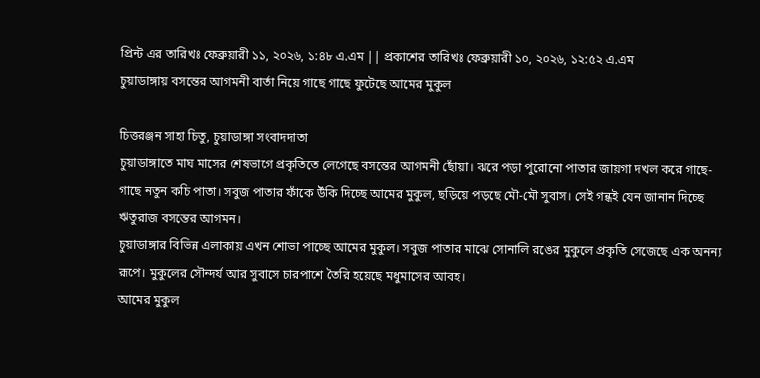প্রিন্ট এর তারিখঃ ফেব্রুয়ারী ১১, ২০২৬, ১:৪৮ এ.এম || প্রকাশের তারিখঃ ফেব্রুয়ারী ১০, ২০২৬, ১২:৫২ এ.এম
চুয়াডাঙ্গায় বসন্তের আগমনী বার্তা নিয়ে গাছে গাছে ফুটেছে আমের মুকুল

চিত্তরঞ্জন সাহা চিতু, চুয়াডাঙ্গা সংবাদদাতা
চুয়াডাঙ্গাতে মাঘ মাসের শেষভাগে প্রকৃতিতে লেগেছে বসন্তের আগমনী ছোঁয়া। ঝরে পড়া পুরোনো পাতার জায়গা দখল করে গাছে-গাছে নতুন কচি পাতা। সবুজ পাতার ফাঁকে উঁকি দিচ্ছে আমের মুকুল, ছড়িয়ে পড়ছে মৌ-মৌ সুবাস। সেই গন্ধই যেন জানান দিচ্ছে ঋতুরাজ বসন্তের আগমন।
চুয়াডাঙ্গার বিভিন্ন এলাকায় এখন শোভা পাচ্ছে আমের মুকুল। সবুজ পাতার মাঝে সোনালি রঙের মুকুলে প্রকৃতি সেজেছে এক অনন্য রূপে। মুকুলের সৌন্দর্য আর সুবাসে চারপাশে তৈরি হয়েছে মধুমাসের আবহ।
আমের মুকুল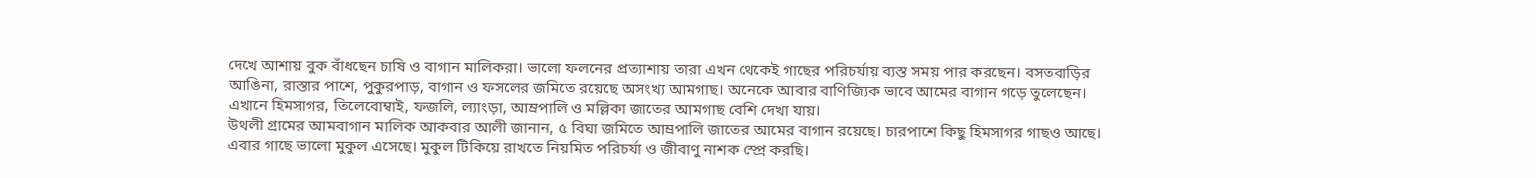দেখে আশায় বুক বাঁধছেন চাষি ও বাগান মালিকরা। ভালো ফলনের প্রত্যাশায় তারা এখন থেকেই গাছের পরিচর্যায় ব্যস্ত সময় পার করছেন। বসতবাড়ির আঙিনা, রাস্তার পাশে, পুকুরপাড়, বাগান ও ফসলের জমিতে রয়েছে অসংখ্য আমগাছ। অনেকে আবার বাণিজ্যিক ভাবে আমের বাগান গড়ে তুলেছেন। এখানে হিমসাগর, তিলেবোম্বাই, ফজলি, ল্যাংড়া, আম্রপালি ও মল্লিকা জাতের আমগাছ বেশি দেখা যায়।
উথলী গ্রামের আমবাগান মালিক আকবার আলী জানান, ৫ বিঘা জমিতে আম্রপালি জাতের আমের বাগান রয়েছে। চারপাশে কিছু হিমসাগর গাছও আছে। এবার গাছে ভালো মুকুল এসেছে। মুকুল টিকিয়ে রাখতে নিয়মিত পরিচর্যা ও জীবাণু নাশক স্প্রে করছি।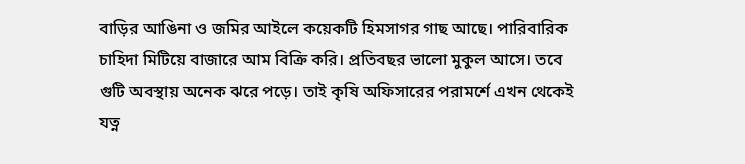বাড়ির আঙিনা ও জমির আইলে কয়েকটি হিমসাগর গাছ আছে। পারিবারিক চাহিদা মিটিয়ে বাজারে আম বিক্রি করি। প্রতিবছর ভালো মুকুল আসে। তবে গুটি অবস্থায় অনেক ঝরে পড়ে। তাই কৃষি অফিসারের পরামর্শে এখন থেকেই যত্ন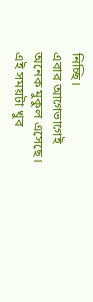নিচ্ছি।
এবার আগেভাগেই অনেক মুকুল এসেছে। এই সময়টা খুব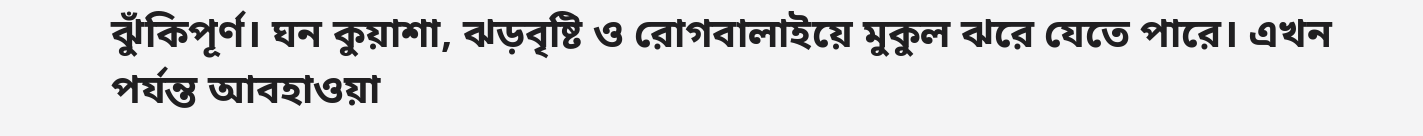ঝুঁকিপূর্ণ। ঘন কুয়াশা, ঝড়বৃষ্টি ও রোগবালাইয়ে মুকুল ঝরে যেতে পারে। এখন পর্যন্ত আবহাওয়া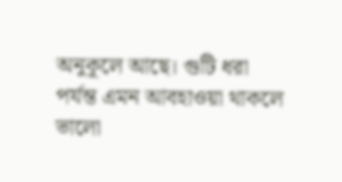অনুকূলে আছে। গুটি ধরা পর্যন্ত এমন আবহাওয়া থাকলে ভালো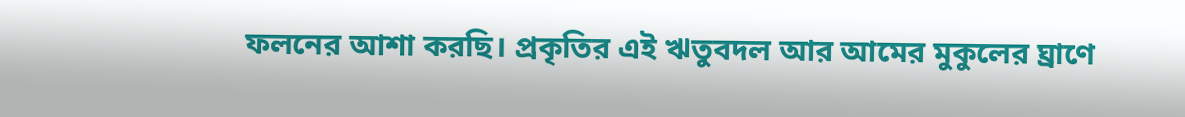ফলনের আশা করছি। প্রকৃতির এই ঋতুবদল আর আমের মুকুলের ঘ্রাণে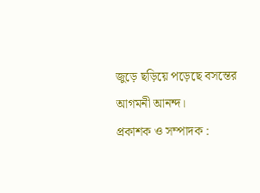জুড়ে ছড়িয়ে পড়েছে বসন্তের আগমনী আনন্দ।
প্রকাশক ও সম্পাদক :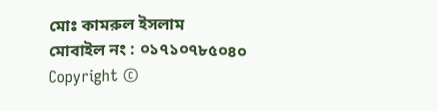মোঃ কামরুল ইসলাম
মোবাইল নং : ০১৭১০৭৮৫০৪০
Copyright ©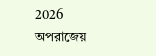2026 অপরাজেয়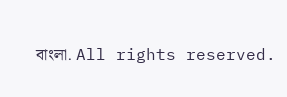বাংলা. All rights reserved.